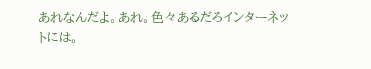あれなんだよ。あれ。色々あるだろインターネットには。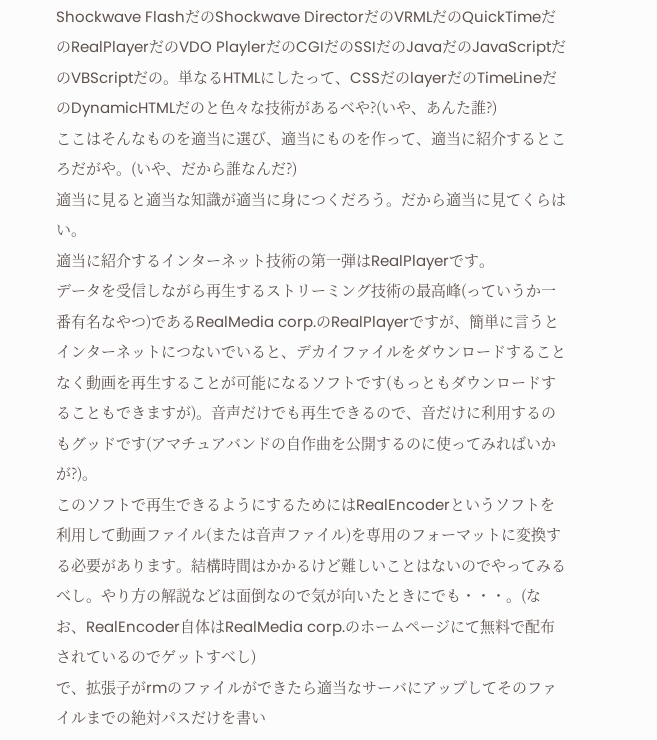Shockwave FlashだのShockwave DirectorだのVRMLだのQuickTimeだのRealPlayerだのVDO PlaylerだのCGIだのSSIだのJavaだのJavaScriptだのVBScriptだの。単なるHTMLにしたって、CSSだのlayerだのTimeLineだのDynamicHTMLだのと色々な技術があるべや?(いや、あんた誰?)
ここはそんなものを適当に選び、適当にものを作って、適当に紹介するところだがや。(いや、だから誰なんだ?)
適当に見ると適当な知識が適当に身につくだろう。だから適当に見てくらはい。
適当に紹介するインターネット技術の第一弾はRealPlayerです。
データを受信しながら再生するストリーミング技術の最高峰(っていうか一番有名なやつ)であるRealMedia corp.のRealPlayerですが、簡単に言うとインターネットにつないでいると、デカイファイルをダウンロードすることなく動画を再生することが可能になるソフトです(もっともダウンロードすることもできますが)。音声だけでも再生できるので、音だけに利用するのもグッドです(アマチュアバンドの自作曲を公開するのに使ってみればいかが?)。
このソフトで再生できるようにするためにはRealEncoderというソフトを利用して動画ファイル(または音声ファイル)を専用のフォーマットに変換する必要があります。結構時間はかかるけど難しいことはないのでやってみるべし。やり方の解説などは面倒なので気が向いたときにでも・・・。(なお、RealEncoder自体はRealMedia corp.のホームページにて無料で配布されているのでゲットすべし)
で、拡張子がrmのファイルができたら適当なサーバにアップしてそのファイルまでの絶対パスだけを書い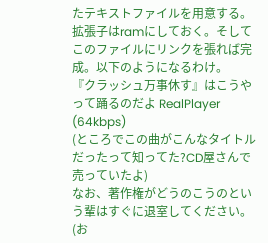たテキストファイルを用意する。拡張子はramにしておく。そしてこのファイルにリンクを張れば完成。以下のようになるわけ。
『クラッシュ万事休す』はこうやって踊るのだよ RealPlayer
(64kbps)
(ところでこの曲がこんなタイトルだったって知ってた?CD屋さんで売っていたよ)
なお、著作権がどうのこうのという輩はすぐに退室してください。(お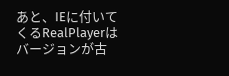あと、IEに付いてくるRealPlayerはバージョンが古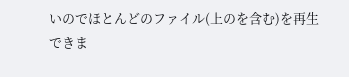いのでほとんどのファイル(上のを含む)を再生できま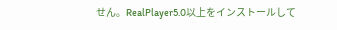せん。RealPlayer5.0以上をインストールして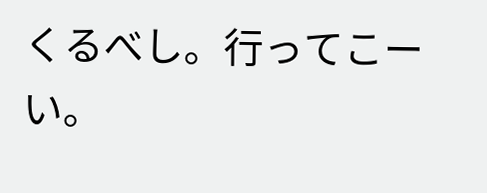くるべし。行ってこーい。